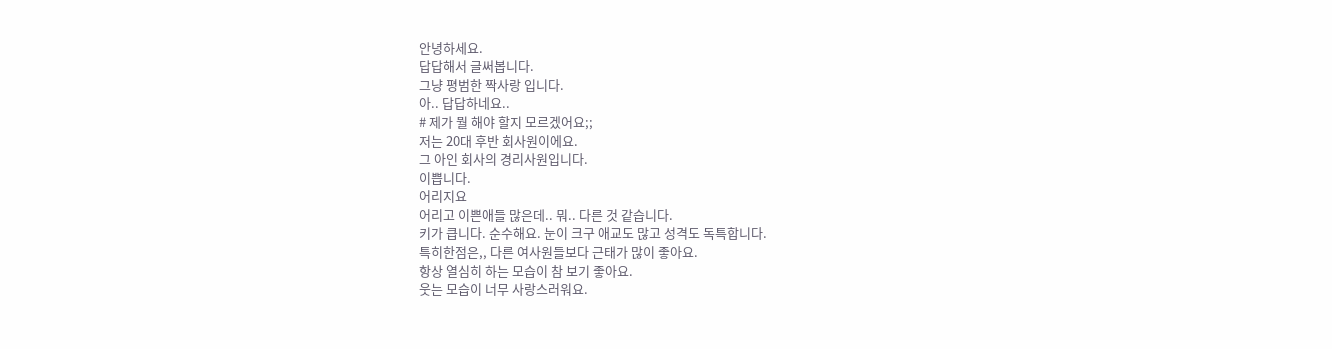안녕하세요.
답답해서 글써봅니다.
그냥 평범한 짝사랑 입니다.
아.. 답답하네요..
# 제가 뭘 해야 할지 모르겠어요;;
저는 20대 후반 회사원이에요.
그 아인 회사의 경리사원입니다.
이쁩니다.
어리지요
어리고 이쁜애들 많은데.. 뭐.. 다른 것 같습니다.
키가 큽니다. 순수해요. 눈이 크구 애교도 많고 성격도 독특합니다.
특히한점은,, 다른 여사원들보다 근태가 많이 좋아요.
항상 열심히 하는 모습이 참 보기 좋아요.
웃는 모습이 너무 사랑스러워요.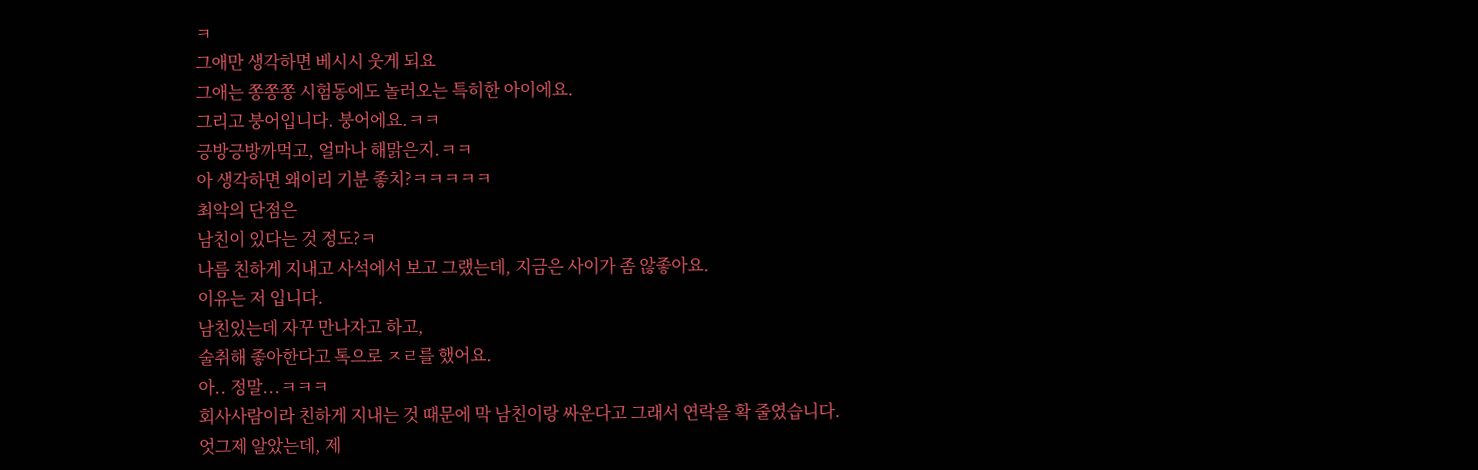ㅋ
그애만 생각하면 베시시 웃게 되요
그애는 쫑쫑쫑 시험동에도 놀러오는 특히한 아이에요.
그리고 붕어입니다. 붕어에요.ㅋㅋ
긍방긍방까먹고, 얼마나 해맑은지.ㅋㅋ
아 생각하면 왜이리 기분 좋치?ㅋㅋㅋㅋㅋ
최악의 단점은
남친이 있다는 것 정도?ㅋ
나름 친하게 지내고 사석에서 보고 그랬는데, 지금은 사이가 좀 않좋아요.
이유는 저 입니다.
남친있는데 자꾸 만나자고 하고,
술취해 좋아한다고 톡으로 ㅈㄹ를 했어요.
아.. 정말...ㅋㅋㅋ
회사사람이라 친하게 지내는 것 때문에 막 남친이랑 싸운다고 그래서 연락을 확 줄였습니다.
엇그제 알았는데, 제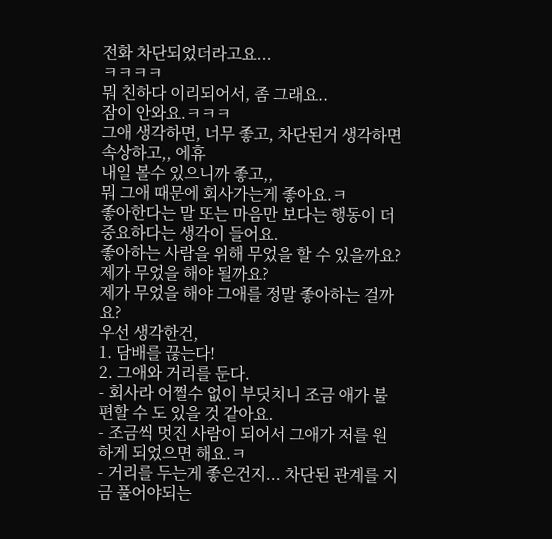전화 차단되었더라고요...
ㅋㅋㅋㅋ
뭐 친하다 이리되어서, 좀 그래요..
잠이 안와요.ㅋㅋㅋ
그애 생각하면, 너무 좋고, 차단된거 생각하면 속상하고,, 에휴
내일 볼수 있으니까 좋고,,
뭐 그애 때문에 회사가는게 좋아요.ㅋ
좋아한다는 말 또는 마음만 보다는 행동이 더 중요하다는 생각이 들어요.
좋아하는 사람을 위해 무었을 할 수 있을까요?
제가 무었을 해야 될까요?
제가 무었을 해야 그애를 정말 좋아하는 걸까요?
우선 생각한건,
1. 담배를 끊는다!
2. 그애와 거리를 둔다.
- 회사라 어쩔수 없이 부딧치니 조금 애가 불편할 수 도 있을 것 같아요.
- 조금씩 멋진 사람이 되어서 그애가 저를 원하게 되었으면 해요.ㅋ
- 거리를 두는게 좋은건지... 차단된 관계를 지금 풀어야되는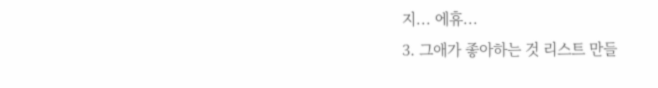지... 에휴...
3. 그애가 좋아하는 것 리스트 만들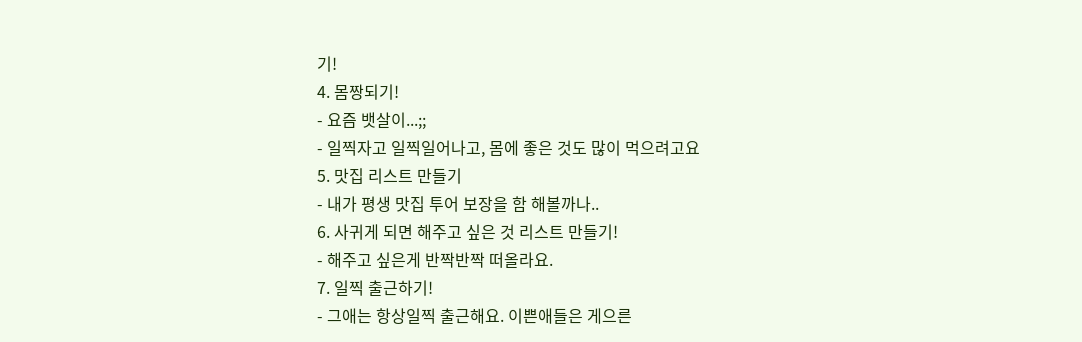기!
4. 몸짱되기!
- 요즘 뱃살이...;;
- 일찍자고 일찍일어나고, 몸에 좋은 것도 많이 먹으려고요
5. 맛집 리스트 만들기
- 내가 평생 맛집 투어 보장을 함 해볼까나..
6. 사귀게 되면 해주고 싶은 것 리스트 만들기!
- 해주고 싶은게 반짝반짝 떠올라요.
7. 일찍 출근하기!
- 그애는 항상일찍 출근해요. 이쁜애들은 게으른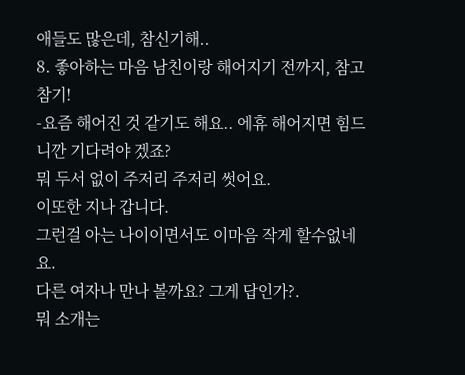애들도 많은데, 참신기해..
8. 좋아하는 마음 남친이랑 해어지기 전까지, 참고 참기!
-요즘 해어진 것 같기도 해요.. 에휴 해어지면 힘드니깐 기다려야 겠죠?
뭐 두서 없이 주저리 주저리 썻어요.
이또한 지나 갑니다.
그런걸 아는 나이이면서도 이마음 작게 할수없네요.
다른 여자나 만나 볼까요? 그게 답인가?.
뭐 소개는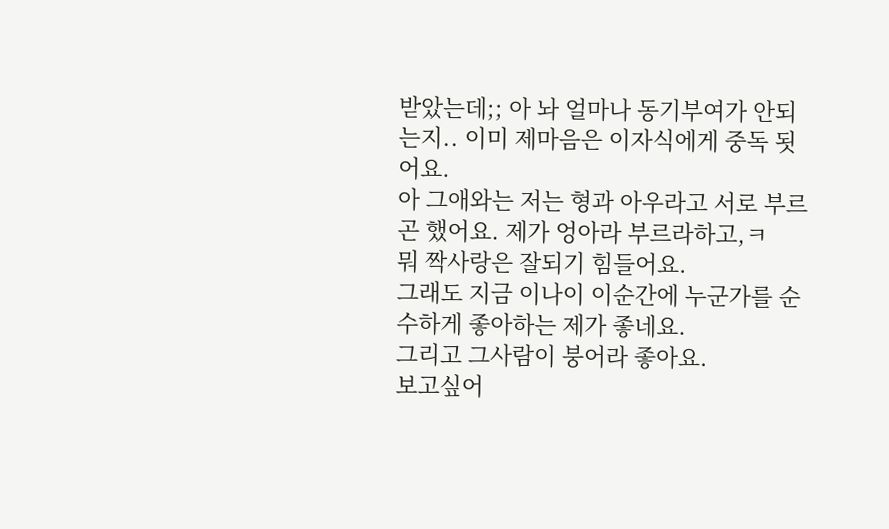받았는데;; 아 놔 얼마나 동기부여가 안되는지.. 이미 제마음은 이자식에게 중독 됫어요.
아 그애와는 저는 형과 아우라고 서로 부르곤 했어요. 제가 엉아라 부르라하고,ㅋ
뭐 짝사랑은 잘되기 힘들어요.
그래도 지금 이나이 이순간에 누군가를 순수하게 좋아하는 제가 좋네요.
그리고 그사람이 붕어라 좋아요.
보고싶어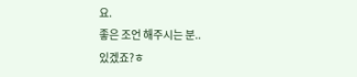요.
좋은 조언 해주시는 분..
있겠죠?ㅎ